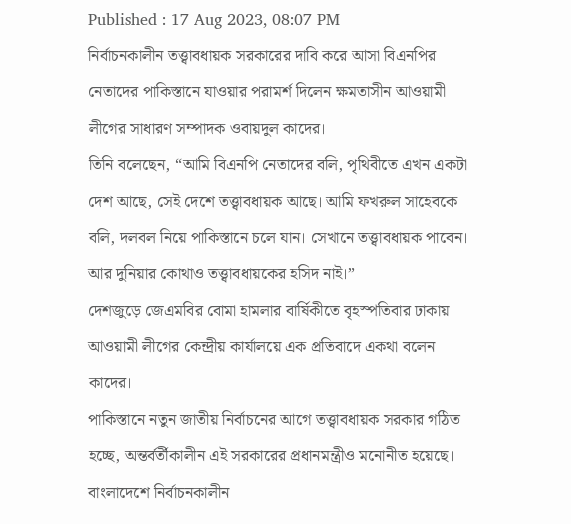Published : 17 Aug 2023, 08:07 PM
নির্বাচনকালীন তত্ত্বাবধায়ক সরকারের দাবি করে আসা বিএনপির নেতাদের পাকিস্তানে যাওয়ার পরামর্শ দিলেন ক্ষমতাসীন আওয়ামী লীগের সাধারণ সম্পাদক ওবায়দুল কাদের।
তিনি বলেছেন, “আমি বিএনপি নেতাদের বলি, পৃথিবীতে এখন একটা দেশ আছে, সেই দেশে তত্ত্বাবধায়ক আছে। আমি ফখরুল সাহেবকে বলি, দলবল নিয়ে পাকিস্তানে চলে যান। সেখানে তত্ত্বাবধায়ক পাবেন। আর দুনিয়ার কোথাও তত্ত্বাবধায়কের হসিদ নাই।”
দেশজুড়ে জেএমবির বোমা হামলার বার্ষিকীতে বৃহস্পতিবার ঢাকায় আওয়ামী লীগের কেন্দ্রীয় কার্যালয়ে এক প্রতিবাদে একথা বলেন কাদের।
পাকিস্তানে নতুন জাতীয় নির্বাচনের আগে তত্ত্বাবধায়ক সরকার গঠিত হচ্ছে, অন্তর্বর্তীকালীন এই সরকারের প্রধানমন্ত্রীও মনোনীত হয়েছে।
বাংলাদেশে নির্বাচনকালীন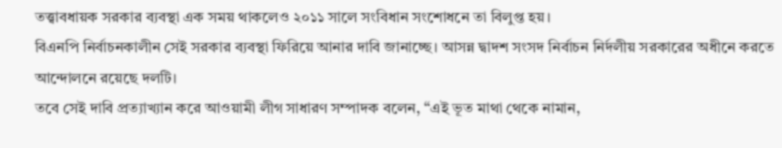তত্ত্বাবধায়ক সরকার ব্যবস্থা এক সময় থাকলেও ২০১১ সালে সংবিধান সংশোধনে তা বিলুপ্ত হয়।
বিএনপি নির্বাচনকালীন সেই সরকার ব্যবস্থা ফিরিয়ে আনার দাবি জানাচ্ছে। আসন্ন দ্বাদশ সংসদ নির্বাচন নির্দলীয় সরকারের অধীনে করতে আন্দোলনে রয়েছে দলটি।
তবে সেই দাবি প্রত্যাখ্যান করে আওয়ামী লীগ সাধারণ সম্পাদক বলেন, “এই ভূত মাথা থেকে নামান,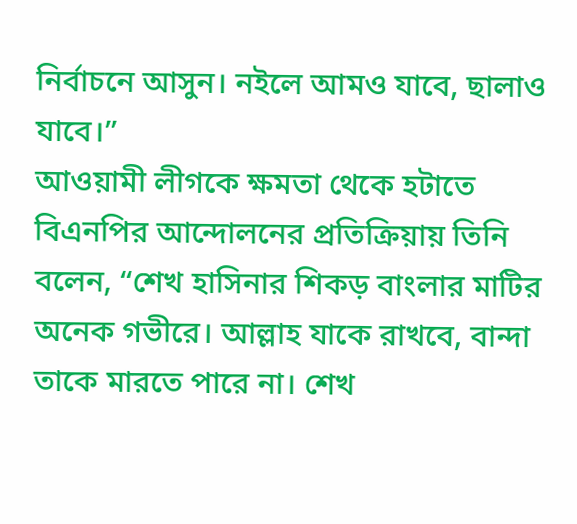নির্বাচনে আসুন। নইলে আমও যাবে, ছালাও যাবে।”
আওয়ামী লীগকে ক্ষমতা থেকে হটাতে বিএনপির আন্দোলনের প্রতিক্রিয়ায় তিনি বলেন, “শেখ হাসিনার শিকড় বাংলার মাটির অনেক গভীরে। আল্লাহ যাকে রাখবে, বান্দা তাকে মারতে পারে না। শেখ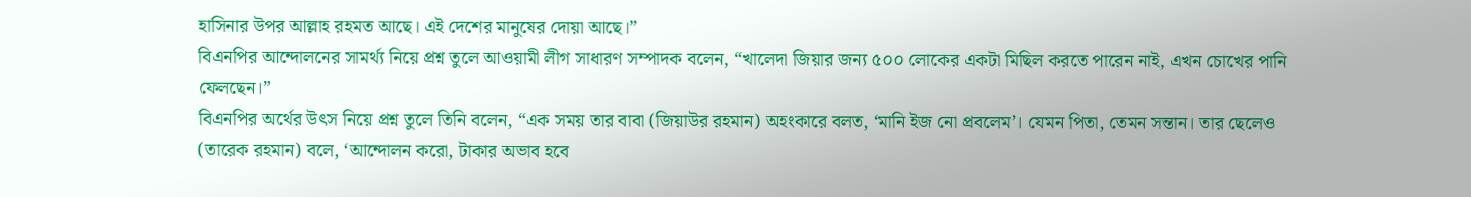হাসিনার উপর আল্লাহ রহমত আছে। এই দেশের মানুষের দোয়া আছে।”
বিএনপির আন্দোলনের সামর্থ্য নিয়ে প্রশ্ন তুলে আওয়ামী লীগ সাধারণ সম্পাদক বলেন, “খালেদা জিয়ার জন্য ৫০০ লোকের একটা মিছিল করতে পারেন নাই, এখন চোখের পানি ফেলছেন।”
বিএনপির অর্থের উৎস নিয়ে প্রশ্ন তুলে তিনি বলেন, “এক সময় তার বাবা (জিয়াউর রহমান) অহংকারে বলত, ‘মানি ইজ নো প্রবলেম’। যেমন পিতা, তেমন সন্তান। তার ছেলেও (তারেক রহমান) বলে, ‘আন্দোলন করো, টাকার অভাব হবে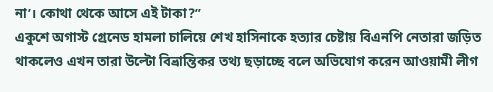না’। কোথা থেকে আসে এই টাকা?”
একুশে অগাস্ট গ্রেনেড হামলা চালিয়ে শেখ হাসিনাকে হত্যার চেষ্টায় বিএনপি নেতারা জড়িত থাকলেও এখন তারা উল্টো বিভ্রান্তিকর তথ্য ছড়াচ্ছে বলে অভিযোগ করেন আওয়ামী লীগ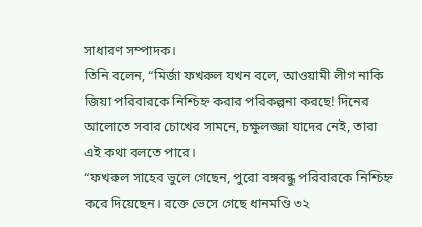সাধারণ সম্পাদক।
তিনি বলেন, “মির্জা ফখরুল যখন বলে, আওয়ামী লীগ নাকি জিয়া পরিবারকে নিশ্চিহ্ন করার পরিকল্পনা করছে! দিনের আলোতে সবার চোখের সামনে, চক্ষুলজ্জা যাদের নেই, তারা এই কথা বলতে পারে।
“ফখরুল সাহেব ভুলে গেছেন, পুরো বঙ্গবন্ধু পরিবারকে নিশ্চিহ্ন করে দিয়েছেন। রক্তে ভেসে গেছে ধানমণ্ডি ৩২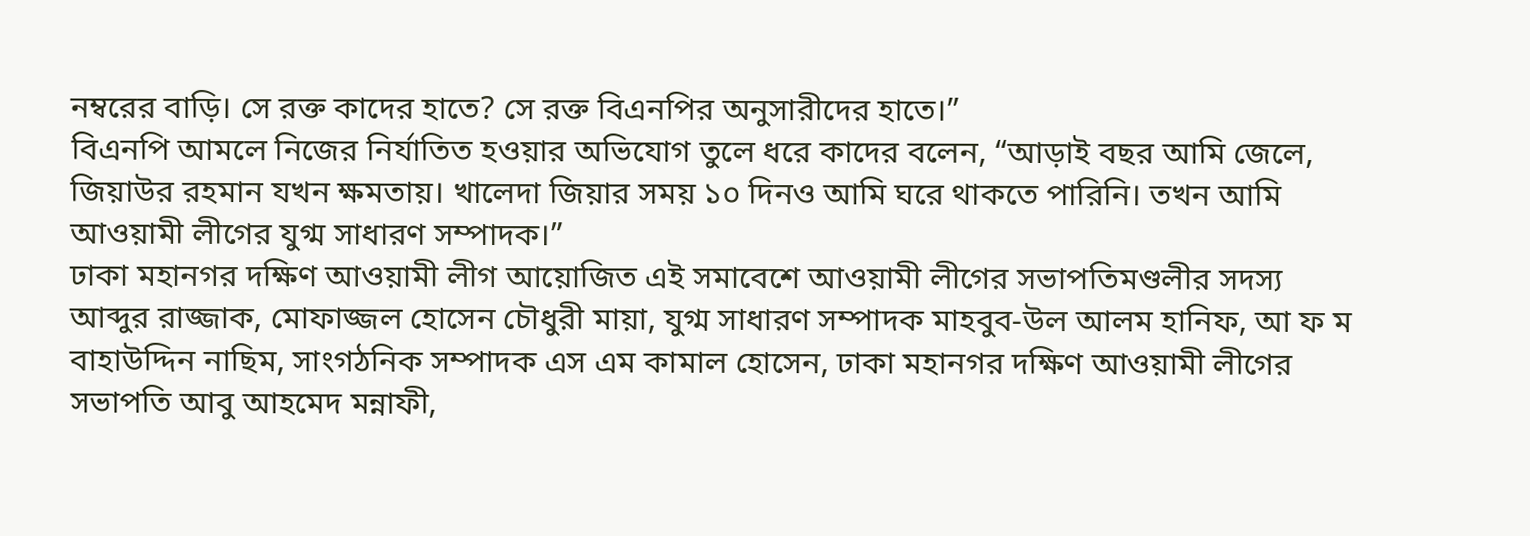নম্বরের বাড়ি। সে রক্ত কাদের হাতে? সে রক্ত বিএনপির অনুসারীদের হাতে।”
বিএনপি আমলে নিজের নির্যাতিত হওয়ার অভিযোগ তুলে ধরে কাদের বলেন, “আড়াই বছর আমি জেলে, জিয়াউর রহমান যখন ক্ষমতায়। খালেদা জিয়ার সময় ১০ দিনও আমি ঘরে থাকতে পারিনি। তখন আমি আওয়ামী লীগের যুগ্ম সাধারণ সম্পাদক।”
ঢাকা মহানগর দক্ষিণ আওয়ামী লীগ আয়োজিত এই সমাবেশে আওয়ামী লীগের সভাপতিমণ্ডলীর সদস্য আব্দুর রাজ্জাক, মোফাজ্জল হোসেন চৌধুরী মায়া, যুগ্ম সাধারণ সম্পাদক মাহবুব-উল আলম হানিফ, আ ফ ম বাহাউদ্দিন নাছিম, সাংগঠনিক সম্পাদক এস এম কামাল হোসেন, ঢাকা মহানগর দক্ষিণ আওয়ামী লীগের সভাপতি আবু আহমেদ মন্নাফী,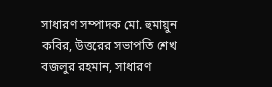সাধারণ সম্পাদক মো. হুমায়ুন কবির, উত্তরের সভাপতি শেখ বজলুর রহমান, সাধারণ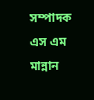সম্পাদক এস এম মান্নান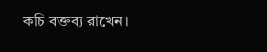কচি বক্তব্য রাখেন।